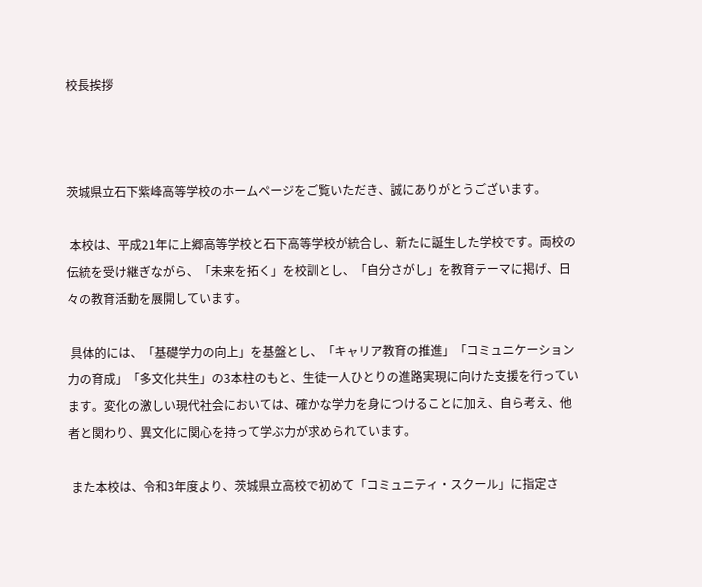校長挨拶



茨城県立石下紫峰高等学校のホームページをご覧いただき、誠にありがとうございます。

 本校は、平成21年に上郷高等学校と石下高等学校が統合し、新たに誕生した学校です。両校の伝統を受け継ぎながら、「未来を拓く」を校訓とし、「自分さがし」を教育テーマに掲げ、日々の教育活動を展開しています。

 具体的には、「基礎学力の向上」を基盤とし、「キャリア教育の推進」「コミュニケーション力の育成」「多文化共生」の3本柱のもと、生徒一人ひとりの進路実現に向けた支援を行っています。変化の激しい現代社会においては、確かな学力を身につけることに加え、自ら考え、他者と関わり、異文化に関心を持って学ぶ力が求められています。

 また本校は、令和3年度より、茨城県立高校で初めて「コミュニティ・スクール」に指定さ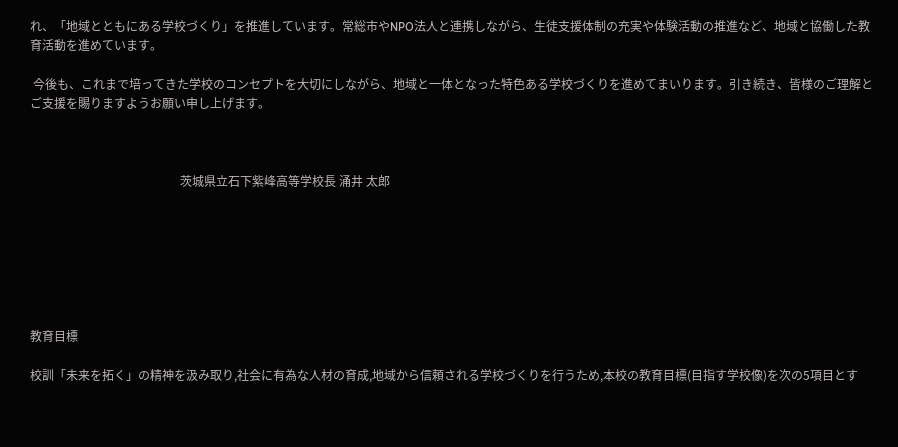れ、「地域とともにある学校づくり」を推進しています。常総市やNPO法人と連携しながら、生徒支援体制の充実や体験活動の推進など、地域と協働した教育活動を進めています。

 今後も、これまで培ってきた学校のコンセプトを大切にしながら、地域と一体となった特色ある学校づくりを進めてまいります。引き続き、皆様のご理解とご支援を賜りますようお願い申し上げます。



                                                  茨城県立石下紫峰高等学校長 涌井 太郎







教育目標

校訓「未来を拓く」の精神を汲み取り,社会に有為な人材の育成,地域から信頼される学校づくりを行うため,本校の教育目標(目指す学校像)を次の5項目とす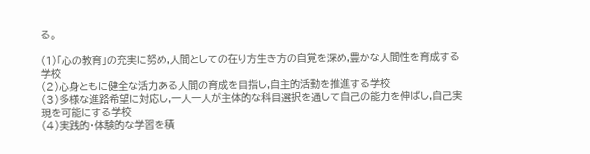る。

(1)「心の教育」の充実に努め,人間としての在り方生き方の自覚を深め,豊かな人間性を育成する学校
(2)心身ともに健全な活力ある人間の育成を目指し,自主的活動を推進する学校
(3)多様な進路希望に対応し,一人一人が主体的な科目選択を通して自己の能力を伸ばし,自己実現を可能にする学校
(4)実践的・体験的な学習を積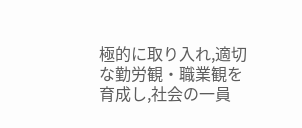極的に取り入れ,適切な勤労観・職業観を育成し,社会の一員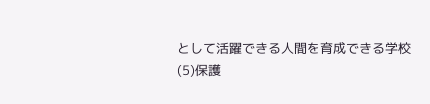として活躍できる人間を育成できる学校
(5)保護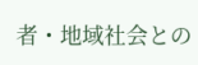者・地域社会との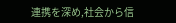連携を深め,社会から信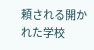頼される開かれた学校